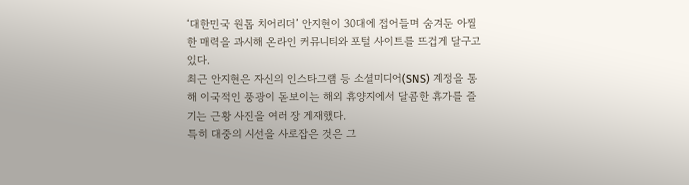‘대한민국 원톱 치어리더’ 안지현이 30대에 접어들며 숨겨둔 아찔한 매력을 과시해 온라인 커뮤니티와 포털 사이트를 뜨겁게 달구고 있다.
최근 안지현은 자신의 인스타그램 등 소셜미디어(SNS) 계정을 통해 이국적인 풍광이 돋보이는 해외 휴양지에서 달콤한 휴가를 즐기는 근황 사진을 여러 장 게재했다.
특히 대중의 시선을 사로잡은 것은 그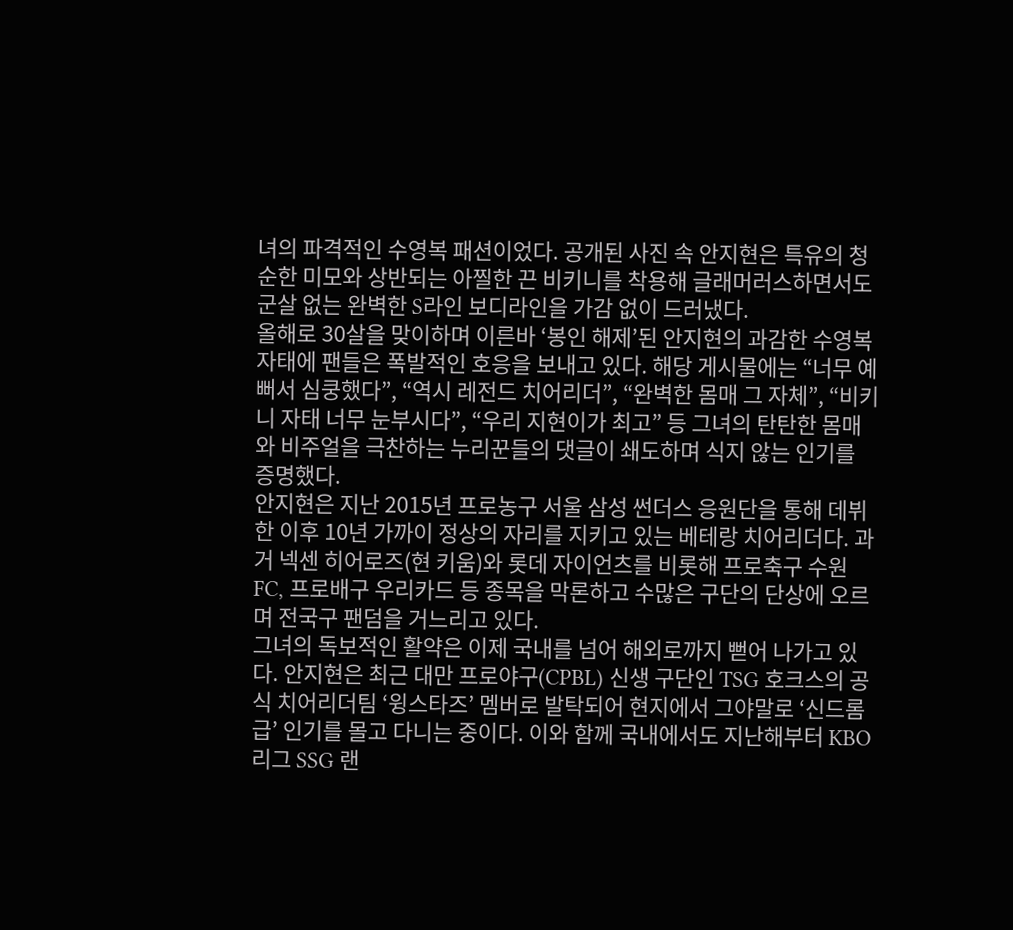녀의 파격적인 수영복 패션이었다. 공개된 사진 속 안지현은 특유의 청순한 미모와 상반되는 아찔한 끈 비키니를 착용해 글래머러스하면서도 군살 없는 완벽한 S라인 보디라인을 가감 없이 드러냈다.
올해로 30살을 맞이하며 이른바 ‘봉인 해제’된 안지현의 과감한 수영복 자태에 팬들은 폭발적인 호응을 보내고 있다. 해당 게시물에는 “너무 예뻐서 심쿵했다”, “역시 레전드 치어리더”, “완벽한 몸매 그 자체”, “비키니 자태 너무 눈부시다”, “우리 지현이가 최고” 등 그녀의 탄탄한 몸매와 비주얼을 극찬하는 누리꾼들의 댓글이 쇄도하며 식지 않는 인기를 증명했다.
안지현은 지난 2015년 프로농구 서울 삼성 썬더스 응원단을 통해 데뷔한 이후 10년 가까이 정상의 자리를 지키고 있는 베테랑 치어리더다. 과거 넥센 히어로즈(현 키움)와 롯데 자이언츠를 비롯해 프로축구 수원FC, 프로배구 우리카드 등 종목을 막론하고 수많은 구단의 단상에 오르며 전국구 팬덤을 거느리고 있다.
그녀의 독보적인 활약은 이제 국내를 넘어 해외로까지 뻗어 나가고 있다. 안지현은 최근 대만 프로야구(CPBL) 신생 구단인 TSG 호크스의 공식 치어리더팀 ‘윙스타즈’ 멤버로 발탁되어 현지에서 그야말로 ‘신드롬급’ 인기를 몰고 다니는 중이다. 이와 함께 국내에서도 지난해부터 KBO리그 SSG 랜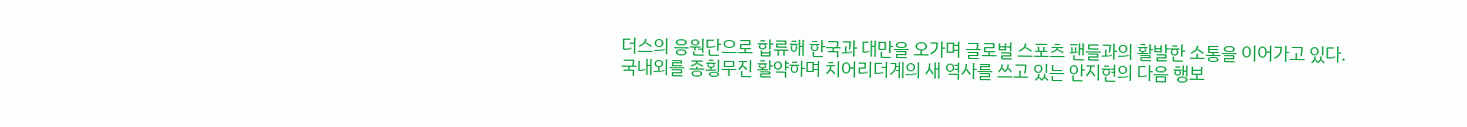더스의 응원단으로 합류해 한국과 대만을 오가며 글로벌 스포츠 팬들과의 활발한 소통을 이어가고 있다.
국내외를 종횡무진 활약하며 치어리더계의 새 역사를 쓰고 있는 안지현의 다음 행보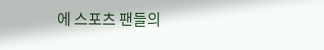에 스포츠 팬들의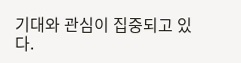기대와 관심이 집중되고 있다.